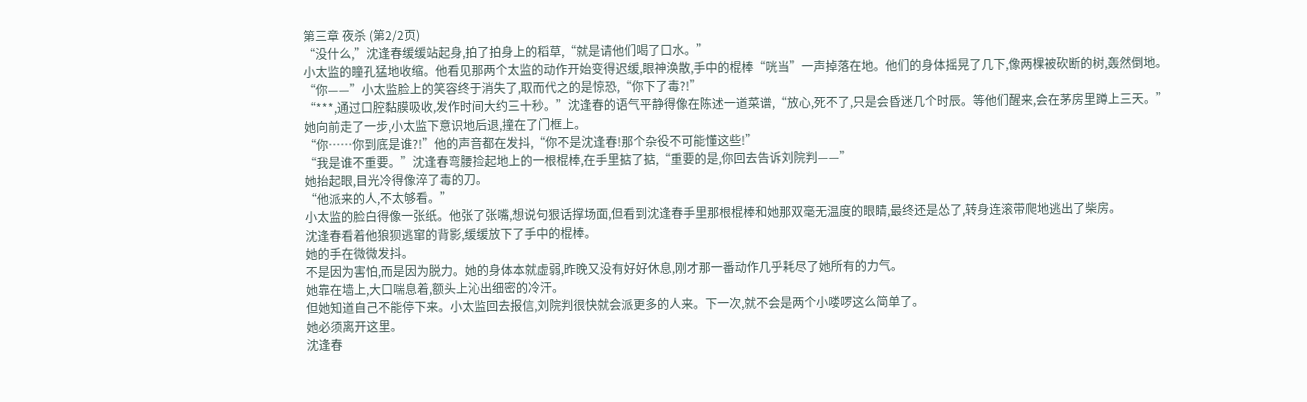第三章 夜杀 (第2/2页)
“没什么,”沈逢春缓缓站起身,拍了拍身上的稻草,“就是请他们喝了口水。”
小太监的瞳孔猛地收缩。他看见那两个太监的动作开始变得迟缓,眼神涣散,手中的棍棒“咣当”一声掉落在地。他们的身体摇晃了几下,像两棵被砍断的树,轰然倒地。
“你——”小太监脸上的笑容终于消失了,取而代之的是惊恐,“你下了毒?!”
“***,通过口腔黏膜吸收,发作时间大约三十秒。”沈逢春的语气平静得像在陈述一道菜谱,“放心,死不了,只是会昏迷几个时辰。等他们醒来,会在茅房里蹲上三天。”
她向前走了一步,小太监下意识地后退,撞在了门框上。
“你……你到底是谁?!”他的声音都在发抖,“你不是沈逢春!那个杂役不可能懂这些!”
“我是谁不重要。”沈逢春弯腰捡起地上的一根棍棒,在手里掂了掂,“重要的是,你回去告诉刘院判——”
她抬起眼,目光冷得像淬了毒的刀。
“他派来的人,不太够看。”
小太监的脸白得像一张纸。他张了张嘴,想说句狠话撑场面,但看到沈逢春手里那根棍棒和她那双毫无温度的眼睛,最终还是怂了,转身连滚带爬地逃出了柴房。
沈逢春看着他狼狈逃窜的背影,缓缓放下了手中的棍棒。
她的手在微微发抖。
不是因为害怕,而是因为脱力。她的身体本就虚弱,昨晚又没有好好休息,刚才那一番动作几乎耗尽了她所有的力气。
她靠在墙上,大口喘息着,额头上沁出细密的冷汗。
但她知道自己不能停下来。小太监回去报信,刘院判很快就会派更多的人来。下一次,就不会是两个小喽啰这么简单了。
她必须离开这里。
沈逢春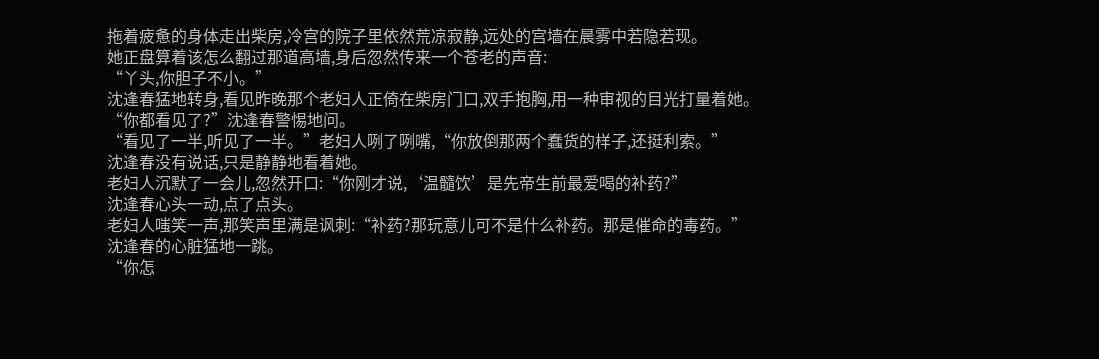拖着疲惫的身体走出柴房,冷宫的院子里依然荒凉寂静,远处的宫墙在晨雾中若隐若现。
她正盘算着该怎么翻过那道高墙,身后忽然传来一个苍老的声音:
“丫头,你胆子不小。”
沈逢春猛地转身,看见昨晚那个老妇人正倚在柴房门口,双手抱胸,用一种审视的目光打量着她。
“你都看见了?”沈逢春警惕地问。
“看见了一半,听见了一半。”老妇人咧了咧嘴,“你放倒那两个蠢货的样子,还挺利索。”
沈逢春没有说话,只是静静地看着她。
老妇人沉默了一会儿,忽然开口:“你刚才说,‘温髓饮’是先帝生前最爱喝的补药?”
沈逢春心头一动,点了点头。
老妇人嗤笑一声,那笑声里满是讽刺:“补药?那玩意儿可不是什么补药。那是催命的毒药。”
沈逢春的心脏猛地一跳。
“你怎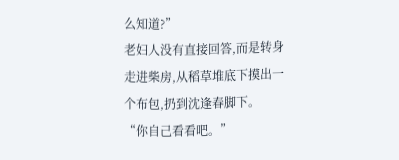么知道?”
老妇人没有直接回答,而是转身走进柴房,从稻草堆底下摸出一个布包,扔到沈逢春脚下。
“你自己看看吧。”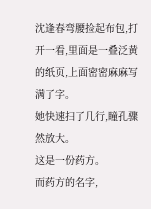沈逢春弯腰捡起布包,打开一看,里面是一叠泛黄的纸页,上面密密麻麻写满了字。
她快速扫了几行,瞳孔骤然放大。
这是一份药方。
而药方的名字,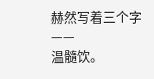赫然写着三个字——
温髓饮。